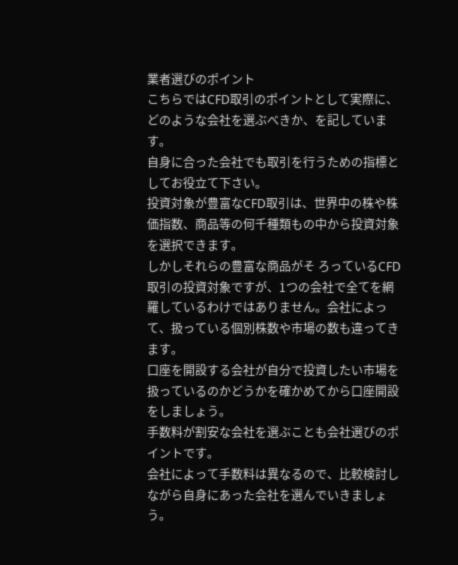業者選びのポイント
こちらではCFD取引のポイントとして実際に、どのような会社を選ぶべきか、を記しています。
自身に合った会社でも取引を行うための指標としてお役立て下さい。
投資対象が豊富なCFD取引は、世界中の株や株価指数、商品等の何千種類もの中から投資対象を選択できます。
しかしそれらの豊富な商品がそ ろっているCFD取引の投資対象ですが、1つの会社で全てを網羅しているわけではありません。会社によって、扱っている個別株数や市場の数も違ってきます。
口座を開設する会社が自分で投資したい市場を扱っているのかどうかを確かめてから口座開設をしましょう。
手数料が割安な会社を選ぶことも会社選びのポイントです。
会社によって手数料は異なるので、比較検討しながら自身にあった会社を選んでいきましょう。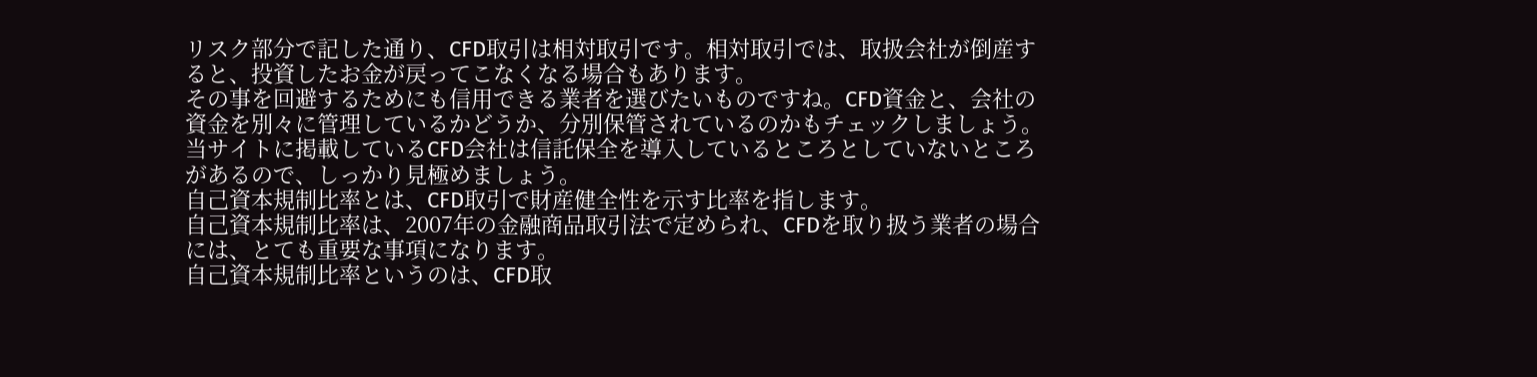リスク部分で記した通り、CFD取引は相対取引です。相対取引では、取扱会社が倒産すると、投資したお金が戻ってこなくなる場合もあります。
その事を回避するためにも信用できる業者を選びたいものですね。CFD資金と、会社の資金を別々に管理しているかどうか、分別保管されているのかもチェックしましょう。
当サイトに掲載しているCFD会社は信託保全を導入しているところとしていないところがあるので、しっかり見極めましょう。
自己資本規制比率とは、CFD取引で財産健全性を示す比率を指します。
自己資本規制比率は、2007年の金融商品取引法で定められ、CFDを取り扱う業者の場合には、とても重要な事項になります。
自己資本規制比率というのは、CFD取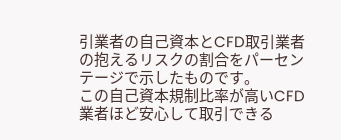引業者の自己資本とCFD取引業者の抱えるリスクの割合をパーセンテージで示したものです。
この自己資本規制比率が高いCFD業者ほど安心して取引できる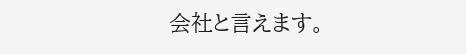会社と言えます。